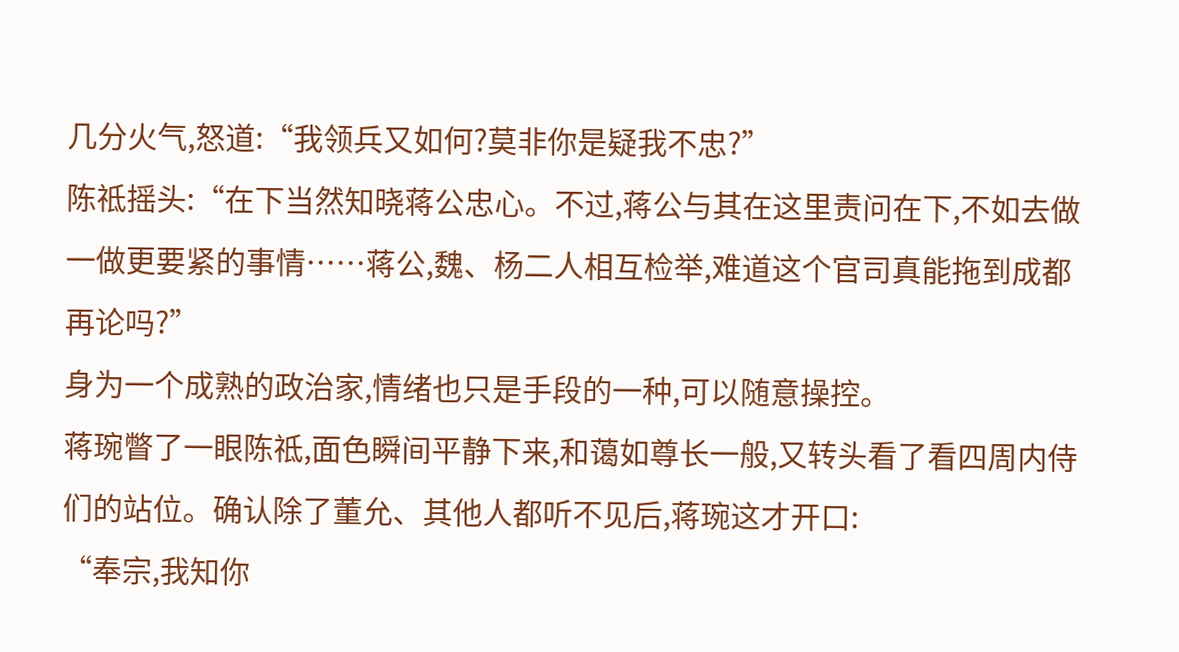几分火气,怒道:“我领兵又如何?莫非你是疑我不忠?”
陈祗摇头:“在下当然知晓蒋公忠心。不过,蒋公与其在这里责问在下,不如去做一做更要紧的事情……蒋公,魏、杨二人相互检举,难道这个官司真能拖到成都再论吗?”
身为一个成熟的政治家,情绪也只是手段的一种,可以随意操控。
蒋琬瞥了一眼陈祗,面色瞬间平静下来,和蔼如尊长一般,又转头看了看四周内侍们的站位。确认除了董允、其他人都听不见后,蒋琬这才开口:
“奉宗,我知你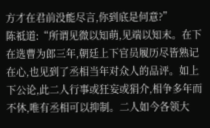方才在君前没能尽言,你到底是何意?”
陈祗道:“所谓见微以知萌,见端以知末。在下在选曹为郎三年,朝廷上下官员履历尽皆熟记在心,也见到了丞相当年对众人的品评。如上下公论,此二人行事或狂妄或狷介,相争多年而不休,唯有丞相可以抑制。二人如今各领大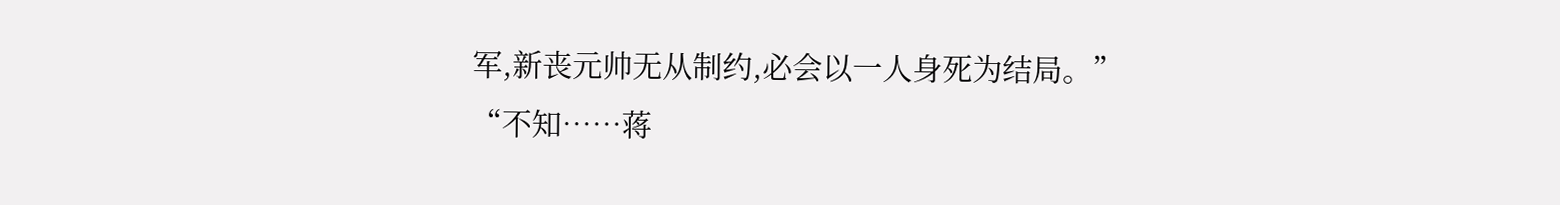军,新丧元帅无从制约,必会以一人身死为结局。”
“不知……蒋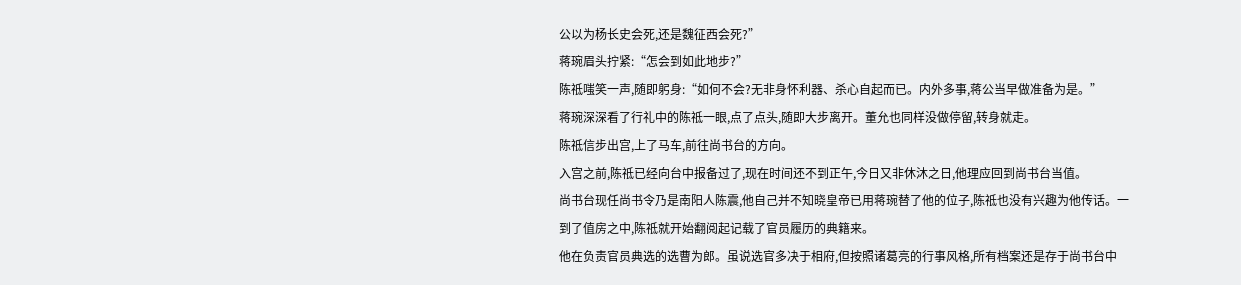公以为杨长史会死,还是魏征西会死?”
蒋琬眉头拧紧:“怎会到如此地步?”
陈祗嗤笑一声,随即躬身:“如何不会?无非身怀利器、杀心自起而已。内外多事,蒋公当早做准备为是。”
蒋琬深深看了行礼中的陈祗一眼,点了点头,随即大步离开。董允也同样没做停留,转身就走。
陈祗信步出宫,上了马车,前往尚书台的方向。
入宫之前,陈祗已经向台中报备过了,现在时间还不到正午,今日又非休沐之日,他理应回到尚书台当值。
尚书台现任尚书令乃是南阳人陈震,他自己并不知晓皇帝已用蒋琬替了他的位子,陈祗也没有兴趣为他传话。一到了值房之中,陈祗就开始翻阅起记载了官员履历的典籍来。
他在负责官员典选的选曹为郎。虽说选官多决于相府,但按照诸葛亮的行事风格,所有档案还是存于尚书台中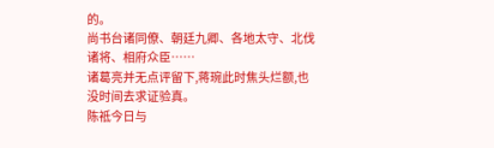的。
尚书台诸同僚、朝廷九卿、各地太守、北伐诸将、相府众臣……
诸葛亮并无点评留下,蒋琬此时焦头烂额,也没时间去求证验真。
陈祗今日与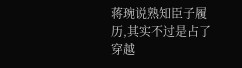蒋琬说熟知臣子履历,其实不过是占了穿越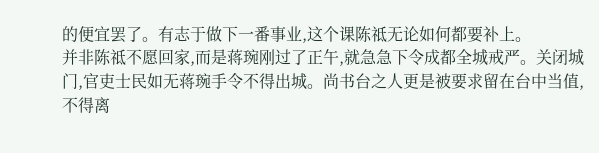的便宜罢了。有志于做下一番事业,这个课陈祗无论如何都要补上。
并非陈祗不愿回家,而是蒋琬刚过了正午,就急急下令成都全城戒严。关闭城门,官吏士民如无蒋琬手令不得出城。尚书台之人更是被要求留在台中当值,不得离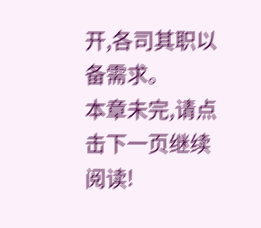开,各司其职以备需求。
本章未完,请点击下一页继续阅读!